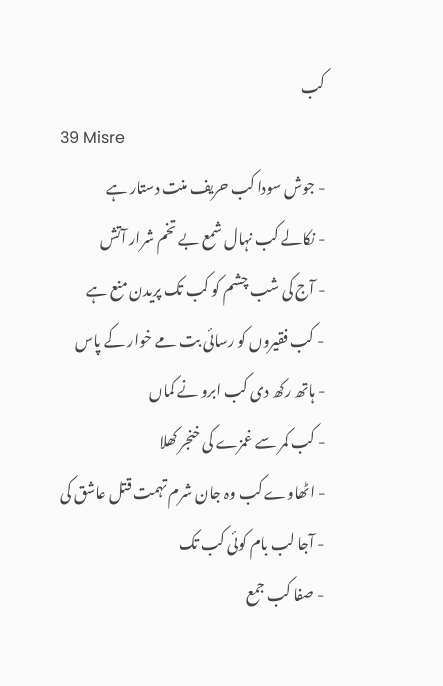کب
39 Misre
- جوش سودا کب حریف منت دستار ہے
- نکالے کب نہال شمع بے تخم شرار آتش
- آج کی شب چشم کو کب تک پریدن منع ہے
- کب فقیروں کو رسائی بت مے خوار کے پاس
- ہاتھ رکھ دی کب ابرو نے کماں
- کب کمر سے غمزے کی خنجر کھلا
- اٹھاوے کب وہ جان شرم تہمت قتل عاشق کی
- آجا لب بام کوئی کب تک
- صفا کب جمع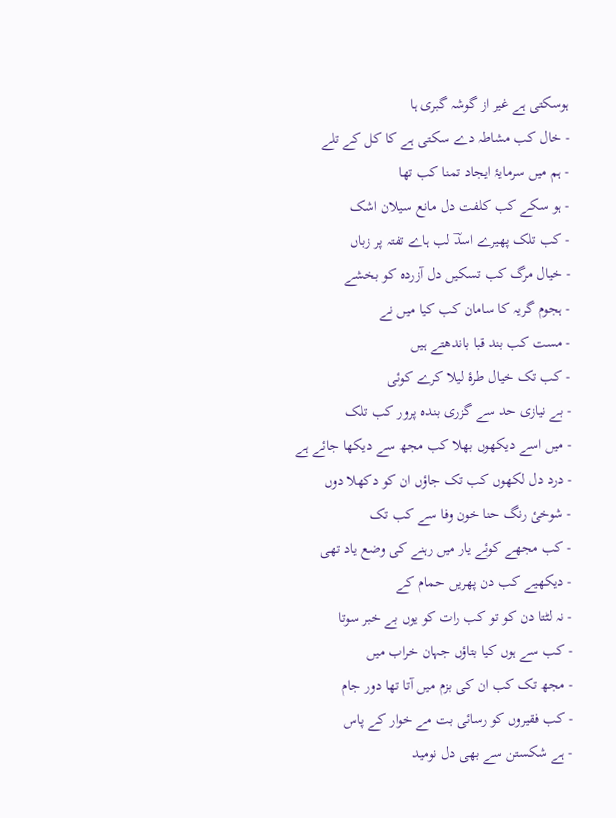ہوسکتی ہے غیر از گوشہ گبری ہا
- خال کب مشاطہ دے سکتی ہے کا کل کے تلے
- ہم میں سرمایۂ ایجاد تمنا کب تھا
- ہو سکے کب کلفت دل مانع سیلان اشک
- کب تلک پھیرے اسدؔ لب ہاے تفتہ پر زباں
- خیال مرگ کب تسکیں دل آزردہ کو بخشے
- ہجوم گریہ کا سامان کب کیا میں نے
- مست کب بند قبا باندھتے ہیں
- کب تک خیال طرۂ لیلا کرے کوئی
- بے نیازی حد سے گزری بندہ پرور کب تلک
- میں اسے دیکھوں بھلا کب مجھ سے دیکھا جائے ہے
- درد دل لکھوں کب تک جاؤں ان کو دکھلا دوں
- شوخیٔ رنگ حنا خون وفا سے کب تک
- کب مجھے کوئے یار میں رہنے کی وضع یاد تھی
- دیکھیے کب دن پھریں حمام کے
- نہ لٹتا دن کو تو کب رات کو یوں بے خبر سوتا
- کب سے ہوں کیا بتاؤں جہان خراب میں
- مجھ تک کب ان کی بزم میں آتا تھا دور جام
- کب فقیروں کو رسائی بت مے خوار کے پاس
- ہے شکستن سے بھی دل نومید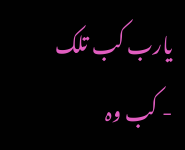یارب کب تلک
- کب وہ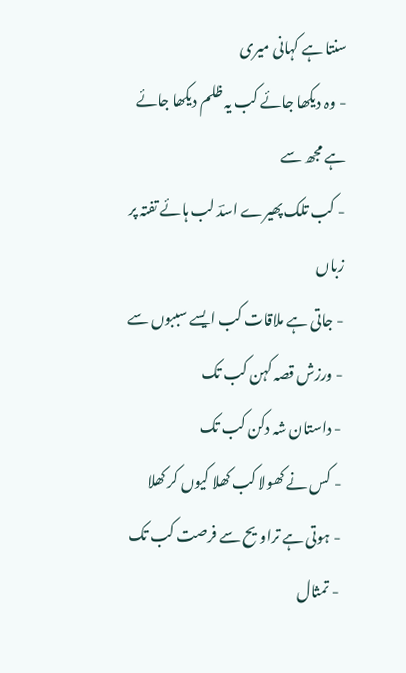سنتا ہے کہانی میری
- وہ دیکھا جائے کب یہ ظلم دیکھا جائے ہے مجھ سے
- کب تلک پھیرے اسدؔ لب ہائے تفتہ پر زباں
- جاتی ہے ملاقات کب ایسے سببوں سے
- ورزش قصہ کہن کب تک
- داستان شہ دکن کب تک
- کس نے کھولا کب کھلا کیوں کر کھلا
- ہوتی ہے تراویح سے فرصت کب تک
- تمثال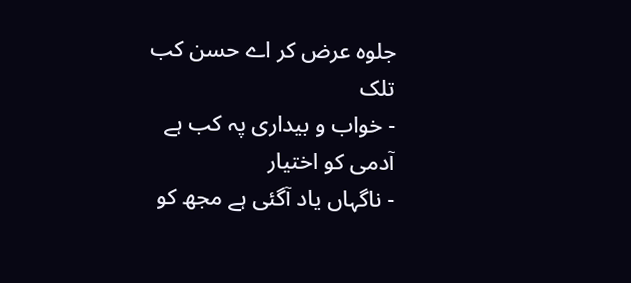جلوہ عرض کر اے حسن کب تلک
- خواب و بیداری پہ کب ہے آدمی کو اختیار
- ناگہاں یاد آگئی ہے مجھ کو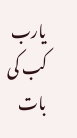یارب کب کی بات